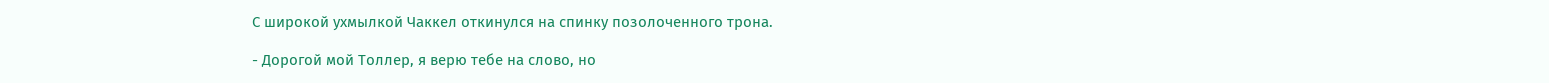С широкой ухмылкой Чаккел откинулся на спинку позолоченного трона.

- Дорогой мой Толлер, я верю тебе на слово, но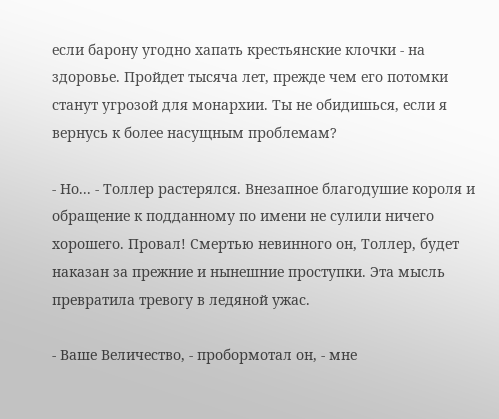если барону угодно хапать крестьянские клочки - на здоровье. Пройдет тысяча лет, прежде чем его потомки станут угрозой для монархии. Ты не обидишься, если я вернусь к более насущным проблемам?

- Но... - Толлер растерялся. Внезапное благодушие короля и обращение к подданному по имени не сулили ничего хорошего. Провал! Смертью невинного он, Толлер, будет наказан за прежние и нынешние проступки. Эта мысль превратила тревогу в ледяной ужас.

- Ваше Величество, - пробормотал он, - мне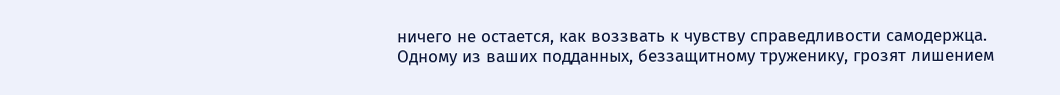ничего не остается, как воззвать к чувству справедливости самодержца. Одному из ваших подданных, беззащитному труженику, грозят лишением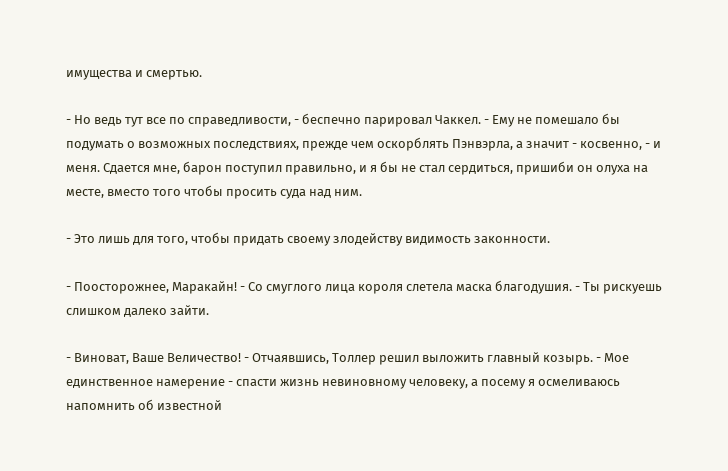имущества и смертью.

- Но ведь тут все по справедливости, - беспечно парировал Чаккел. - Ему не помешало бы подумать о возможных последствиях, прежде чем оскорблять Пэнвэрла, а значит - косвенно, - и меня. Сдается мне, барон поступил правильно, и я бы не стал сердиться, пришиби он олуха на месте, вместо того чтобы просить суда над ним.

- Это лишь для того, чтобы придать своему злодейству видимость законности.

- Поосторожнее, Маракайн! - Со смуглого лица короля слетела маска благодушия. - Ты рискуешь слишком далеко зайти.

- Виноват, Ваше Величество! - Отчаявшись, Толлер решил выложить главный козырь. - Мое единственное намерение - спасти жизнь невиновному человеку, а посему я осмеливаюсь напомнить об известной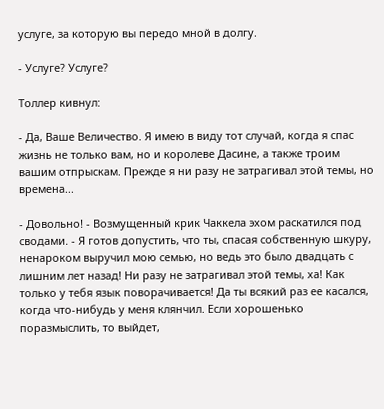услуге, за которую вы передо мной в долгу.

- Услуге? Услуге?

Толлер кивнул:

- Да, Ваше Величество. Я имею в виду тот случай, когда я спас жизнь не только вам, но и королеве Дасине, а также троим вашим отпрыскам. Прежде я ни разу не затрагивал этой темы, но времена...

- Довольно! - Возмущенный крик Чаккела эхом раскатился под сводами. - Я готов допустить, что ты, спасая собственную шкуру, ненароком выручил мою семью, но ведь это было двадцать с лишним лет назад! Ни разу не затрагивал этой темы, ха! Как только у тебя язык поворачивается! Да ты всякий раз ее касался, когда что-нибудь у меня клянчил. Если хорошенько поразмыслить, то выйдет,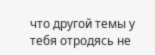что другой темы у тебя отродясь не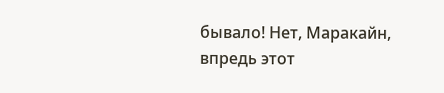бывало! Нет, Маракайн, впредь этот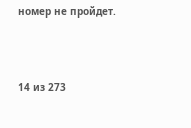номер не пройдет.



14 из 273